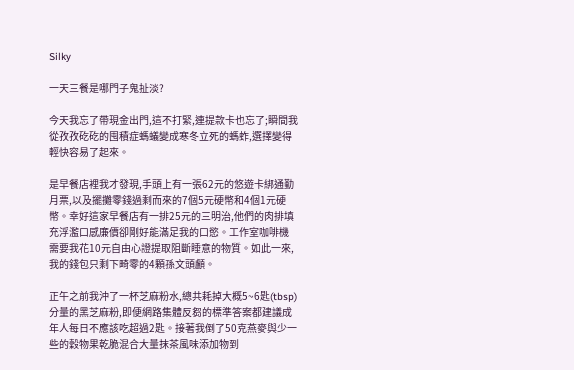Silky

一天三餐是哪門子鬼扯淡?

今天我忘了帶現金出門,這不打緊,連提款卡也忘了;瞬間我從孜孜矻矻的囤積症螞蟻變成寒冬立死的螞蚱,選擇變得輕快容易了起來。

是早餐店裡我才發現,手頭上有一張62元的悠遊卡綁通勤月票,以及擺攤零錢過剩而來的7個5元硬幣和4個1元硬幣。幸好這家早餐店有一排25元的三明治,他們的肉排填充浮濫口感廉價卻剛好能滿足我的口慾。工作室咖啡機需要我花10元自由心證提取阻斷睡意的物質。如此一來,我的錢包只剩下畸零的4顆孫文頭顱。

正午之前我沖了一杯芝麻粉水,總共耗掉大概5~6匙(tbsp)分量的黑芝麻粉,即便網路集體反芻的標準答案都建議成年人每日不應該吃超過2匙。接著我倒了50克燕麥與少一些的穀物果乾脆混合大量抹茶風味添加物到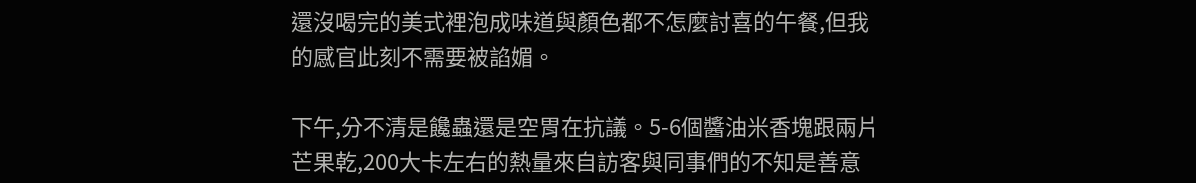還沒喝完的美式裡泡成味道與顏色都不怎麼討喜的午餐,但我的感官此刻不需要被諂媚。

下午,分不清是饞蟲還是空胃在抗議。5-6個醬油米香塊跟兩片芒果乾,200大卡左右的熱量來自訪客與同事們的不知是善意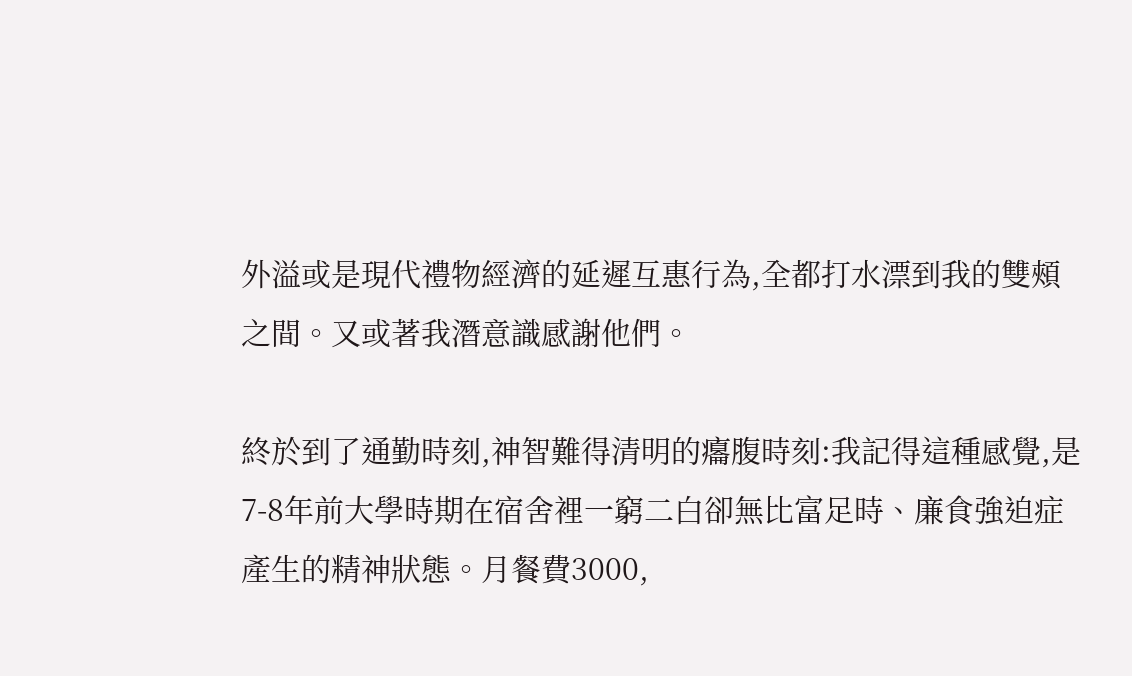外溢或是現代禮物經濟的延遲互惠行為,全都打水漂到我的雙頰之間。又或著我潛意識感謝他們。

終於到了通勤時刻,神智難得清明的癟腹時刻:我記得這種感覺,是7-8年前大學時期在宿舍裡一窮二白卻無比富足時、廉食強迫症產生的精神狀態。月餐費3000,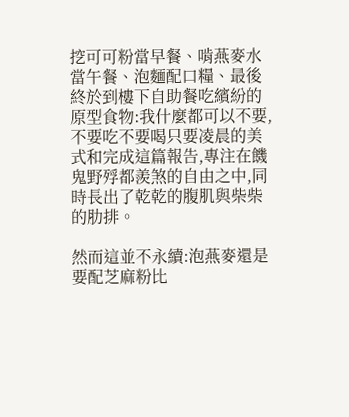挖可可粉當早餐、啃燕麥水當午餐、泡麵配口糧、最後終於到樓下自助餐吃繽紛的原型食物:我什麼都可以不要,不要吃不要喝只要凌晨的美式和完成這篇報告,專注在饑鬼野殍都羨煞的自由之中,同時長出了乾乾的腹肌與柴柴的肋排。

然而這並不永續:泡燕麥還是要配芝麻粉比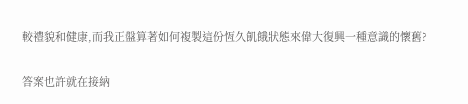較禮貌和健康,而我正盤算著如何複製這份恆久飢餓狀態來偉大復興一種意識的懷舊?

答案也許就在接納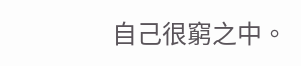自己很窮之中。